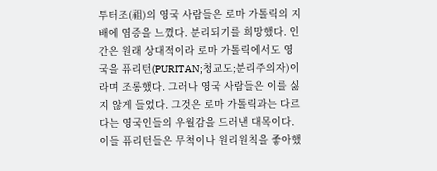투터조(祖)의 영국 사람들은 로마 가톨릭의 지배에 염증을 느꼈다. 분리되기를 희망했다. 인간은 원래 상대적이라 로마 가톨릭에서도 영국을 퓨리턴(PURITAN;청교도;분리주의자)이라며 조롱했다. 그러나 영국 사람들은 이를 싫지 않게 들었다. 그것은 로마 가톨릭과는 다르다는 영국인들의 우월감을 드러낸 대목이다.
이들 퓨리턴들은 무척이나 원리원칙을 좋아했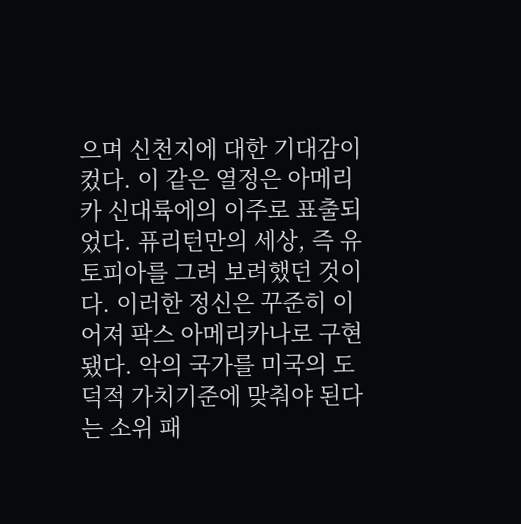으며 신천지에 대한 기대감이 컸다. 이 같은 열정은 아메리카 신대륙에의 이주로 표출되었다. 퓨리턴만의 세상, 즉 유토피아를 그려 보려했던 것이다. 이러한 정신은 꾸준히 이어져 팍스 아메리카나로 구현됐다. 악의 국가를 미국의 도덕적 가치기준에 맞춰야 된다는 소위 패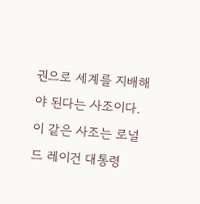권으로 세계를 지배해야 된다는 사조이다.
이 같은 사조는 로널드 레이건 대통령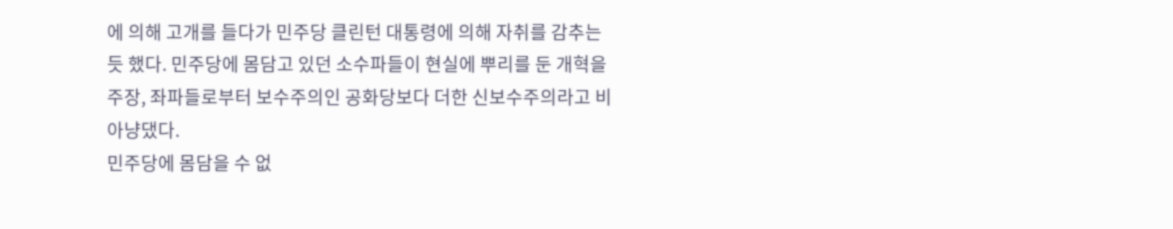에 의해 고개를 들다가 민주당 클린턴 대통령에 의해 자취를 감추는 듯 했다. 민주당에 몸담고 있던 소수파들이 현실에 뿌리를 둔 개혁을 주장, 좌파들로부터 보수주의인 공화당보다 더한 신보수주의라고 비아냥댔다.
민주당에 몸담을 수 없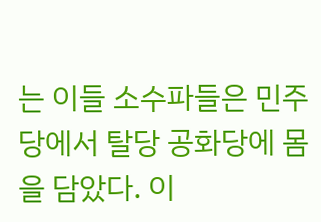는 이들 소수파들은 민주당에서 탈당 공화당에 몸을 담았다. 이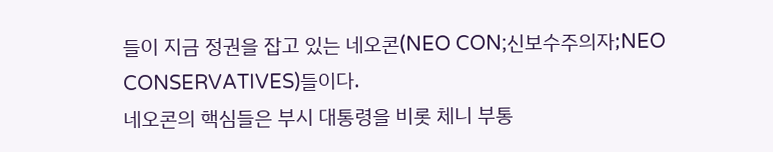들이 지금 정권을 잡고 있는 네오콘(NEO CON;신보수주의자;NEO CONSERVATIVES)들이다.
네오콘의 핵심들은 부시 대통령을 비롯 체니 부통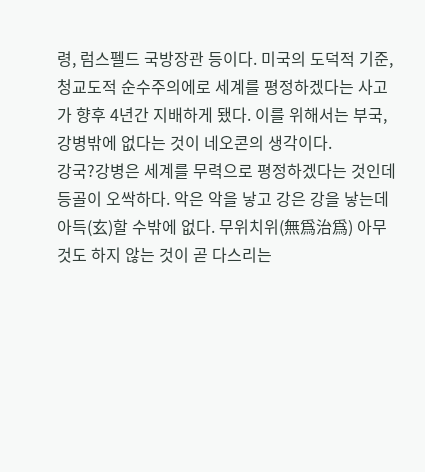령, 럼스펠드 국방장관 등이다. 미국의 도덕적 기준, 청교도적 순수주의에로 세계를 평정하겠다는 사고가 향후 4년간 지배하게 됐다. 이를 위해서는 부국, 강병밖에 없다는 것이 네오콘의 생각이다.
강국?강병은 세계를 무력으로 평정하겠다는 것인데 등골이 오싹하다. 악은 악을 낳고 강은 강을 낳는데 아득(玄)할 수밖에 없다. 무위치위(無爲治爲) 아무것도 하지 않는 것이 곧 다스리는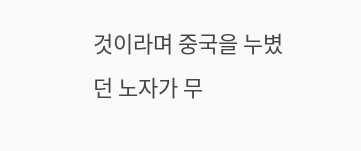것이라며 중국을 누볐던 노자가 무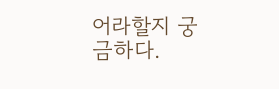어라할지 궁금하다.